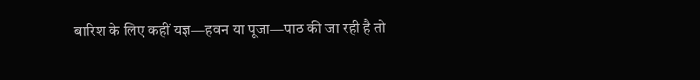बारिश के लिए कहीं यज्ञ—हवन या पूजा—पाठ की जा रही है तो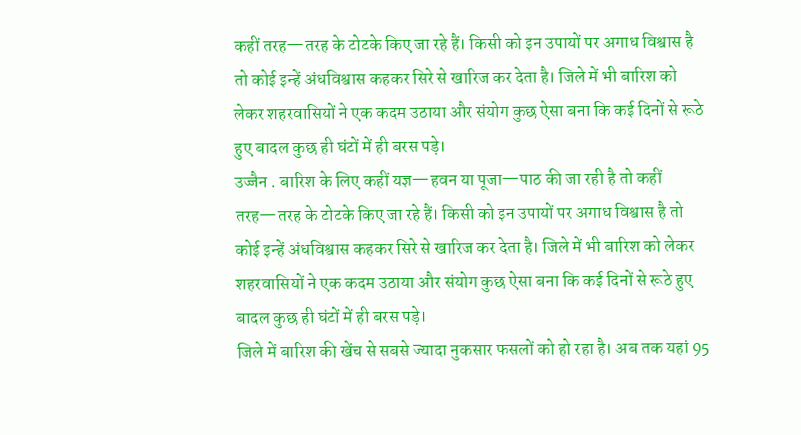कहीं तरह—तरह के टोटके किए जा रहे हैं। किसी को इन उपायों पर अगाध विश्वास है तो कोई इन्हें अंधविश्वास कहकर सिरे से खारिज कर देता है। जिले में भी बारिश को लेकर शहरवासियों ने एक कदम उठाया और संयोग कुछ ऐसा बना कि कई दिनों से रूठे हुए बादल कुछ ही घंटों में ही बरस पड़े।
उज्जैन . बारिश के लिए कहीं यज्ञ—हवन या पूजा—पाठ की जा रही है तो कहीं तरह—तरह के टोटके किए जा रहे हैं। किसी को इन उपायों पर अगाध विश्वास है तो कोई इन्हें अंधविश्वास कहकर सिरे से खारिज कर देता है। जिले में भी बारिश को लेकर शहरवासियों ने एक कदम उठाया और संयोग कुछ ऐसा बना कि कई दिनों से रूठे हुए बादल कुछ ही घंटों में ही बरस पड़े।
जिले में बारिश की खेंच से सबसे ज्यादा नुकसार फसलों को हो रहा है। अब तक यहां 95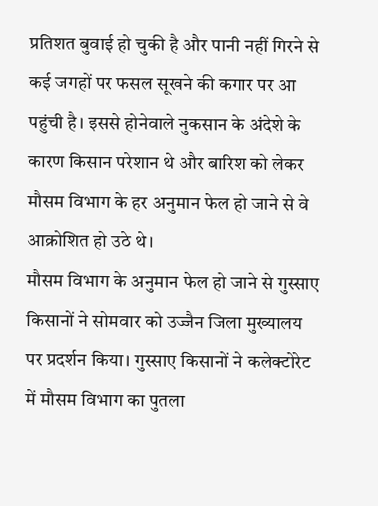प्रतिशत बुवाई हो चुकी है और पानी नहीं गिरने से कई जगहों पर फसल सूखने की कगार पर आ पहुंची है। इससे होनेवाले नुकसान के अंदेशे के कारण किसान परेशान थे और बारिश को लेकर मौसम विभाग के हर अनुमान फेल हो जाने से वे आक्रोशित हो उठे थे।
मौसम विभाग के अनुमान फेल हो जाने से गुस्साए किसानों ने सोमवार को उज्जैन जिला मुख्यालय पर प्रदर्शन किया। गुस्साए किसानों ने कलेक्टोरेट में मौसम विभाग का पुतला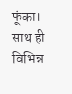फूंका। साथ ही विभिन्न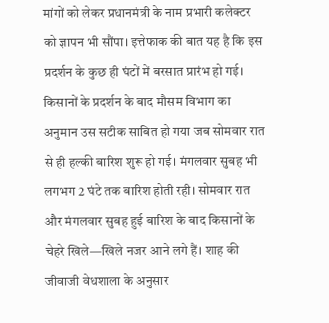मांगों को लेकर प्रधानमंत्री के नाम प्रभारी कलेक्टर को ज्ञापन भी सौंपा। इत्तेफाक की बात यह है कि इस प्रदर्शन के कुछ ही घंटों में बरसात प्रारंभ हो गई।
किसानों के प्रदर्शन के बाद मौसम विभाग का अनुमान उस सटीक साबित हो गया जब सोमवार रात से ही हल्की बारिश शुरू हो गई। मंगलवार सुबह भी लगभग 2 घंटे तक बारिश होती रही। सोमवार रात और मंगलवार सुबह हुई बारिश के बाद किसानों के चेहरे खिले—खिले नजर आने लगे हैं। शाह की जीवाजी वेधशाला के अनुसार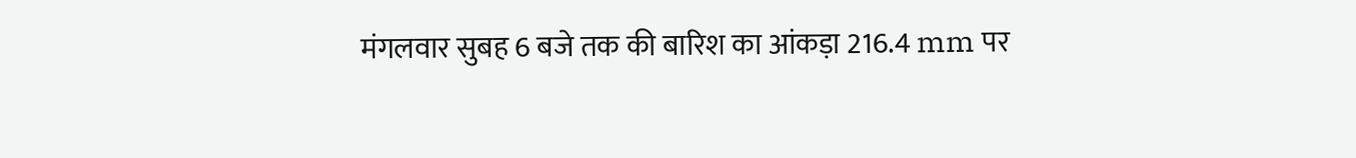मंगलवार सुबह 6 बजे तक की बारिश का आंकड़ा 216.4 mm पर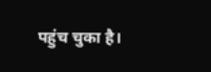पहुंच चुका है।